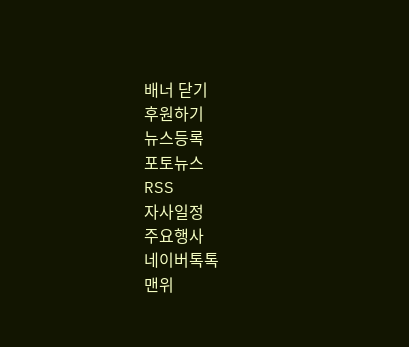배너 닫기
후원하기
뉴스등록
포토뉴스
RSS
자사일정
주요행사
네이버톡톡
맨위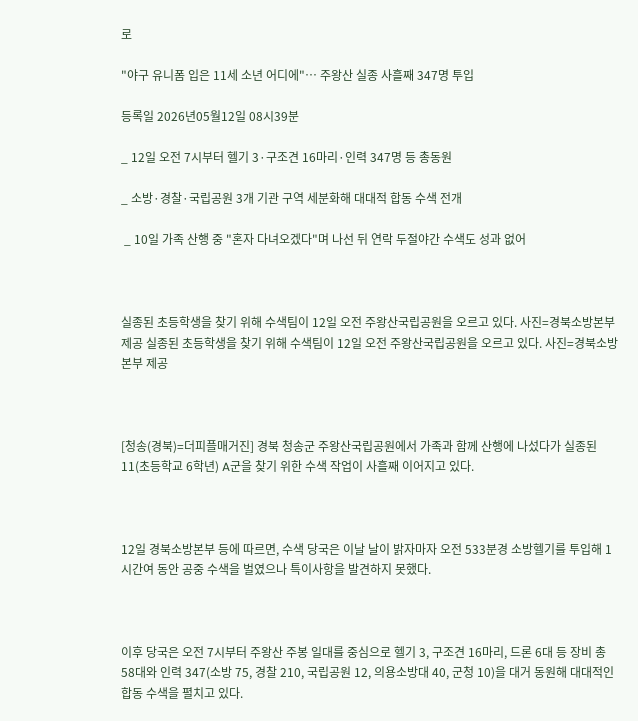로

"야구 유니폼 입은 11세 소년 어디에"… 주왕산 실종 사흘째 347명 투입

등록일 2026년05월12일 08시39분

_ 12일 오전 7시부터 헬기 3·구조견 16마리·인력 347명 등 총동원

_ 소방·경찰·국립공원 3개 기관 구역 세분화해 대대적 합동 수색 전개

 _ 10일 가족 산행 중 "혼자 다녀오겠다"며 나선 뒤 연락 두절야간 수색도 성과 없어



실종된 초등학생을 찾기 위해 수색팀이 12일 오전 주왕산국립공원을 오르고 있다. 사진=경북소방본부 제공 실종된 초등학생을 찾기 위해 수색팀이 12일 오전 주왕산국립공원을 오르고 있다. 사진=경북소방본부 제공



[청송(경북)=더피플매거진] 경북 청송군 주왕산국립공원에서 가족과 함께 산행에 나섰다가 실종된 11(초등학교 6학년) A군을 찾기 위한 수색 작업이 사흘째 이어지고 있다.



12일 경북소방본부 등에 따르면, 수색 당국은 이날 날이 밝자마자 오전 533분경 소방헬기를 투입해 1시간여 동안 공중 수색을 벌였으나 특이사항을 발견하지 못했다.



이후 당국은 오전 7시부터 주왕산 주봉 일대를 중심으로 헬기 3, 구조견 16마리, 드론 6대 등 장비 총 58대와 인력 347(소방 75, 경찰 210, 국립공원 12, 의용소방대 40, 군청 10)을 대거 동원해 대대적인 합동 수색을 펼치고 있다.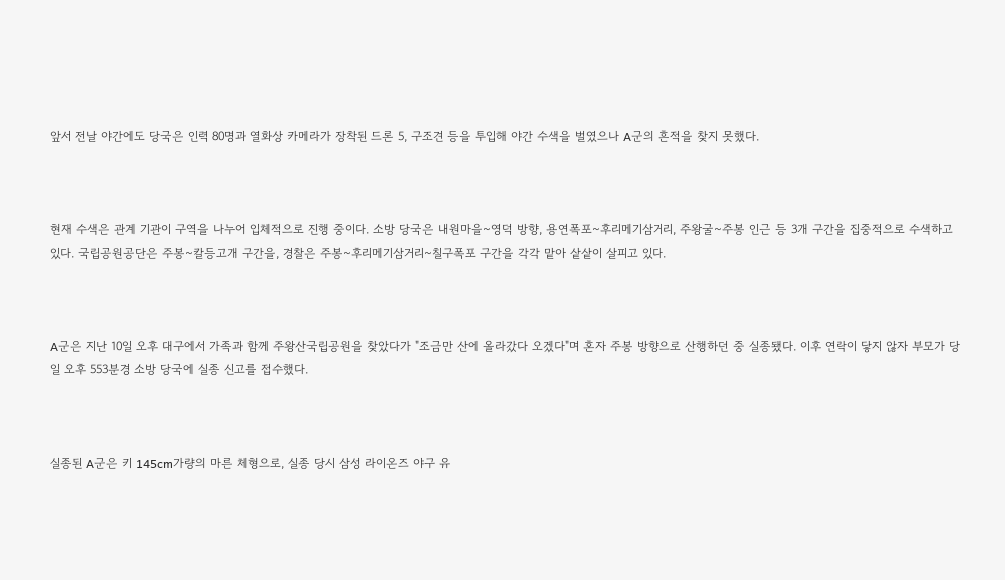앞서 전날 야간에도 당국은 인력 80명과 열화상 카메라가 장착된 드론 5, 구조견 등을 투입해 야간 수색을 벌였으나 A군의 흔적을 찾지 못했다.



현재 수색은 관계 기관이 구역을 나누어 입체적으로 진행 중이다. 소방 당국은 내원마을~영덕 방향, 용연폭포~후리메기삼거리, 주왕굴~주봉 인근 등 3개 구간을 집중적으로 수색하고 있다. 국립공원공단은 주봉~칼등고개 구간을, 경찰은 주봉~후리메기삼거리~칠구폭포 구간을 각각 맡아 샅샅이 살피고 있다.



A군은 지난 10일 오후 대구에서 가족과 함께 주왕산국립공원을 찾았다가 "조금만 산에 올라갔다 오겠다"며 혼자 주봉 방향으로 산행하던 중 실종됐다. 이후 연락이 닿지 않자 부모가 당일 오후 553분경 소방 당국에 실종 신고를 접수했다.



실종된 A군은 키 145cm가량의 마른 체형으로, 실종 당시 삼성 라이온즈 야구 유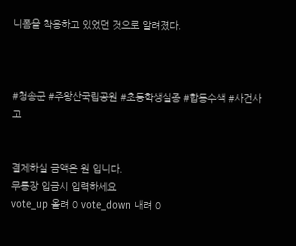니폼을 착용하고 있었던 것으로 알려졌다.



#청송군 #주왕산국립공원 #초등학생실종 #합동수색 #사건사고


결제하실 금액은 원 입니다.
무통장 입금시 입력하세요
vote_up 올려 0 vote_down 내려 0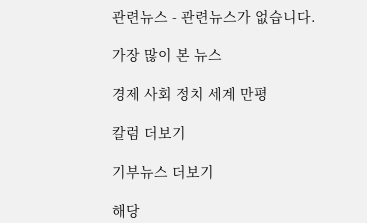관련뉴스 - 관련뉴스가 없습니다.

가장 많이 본 뉴스

경제 사회 정치 세계 만평

칼럼 더보기

기부뉴스 더보기

해당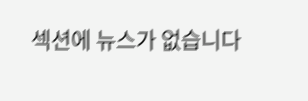섹션에 뉴스가 없습니다